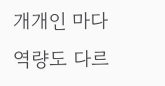개개인 마다 역량도 다르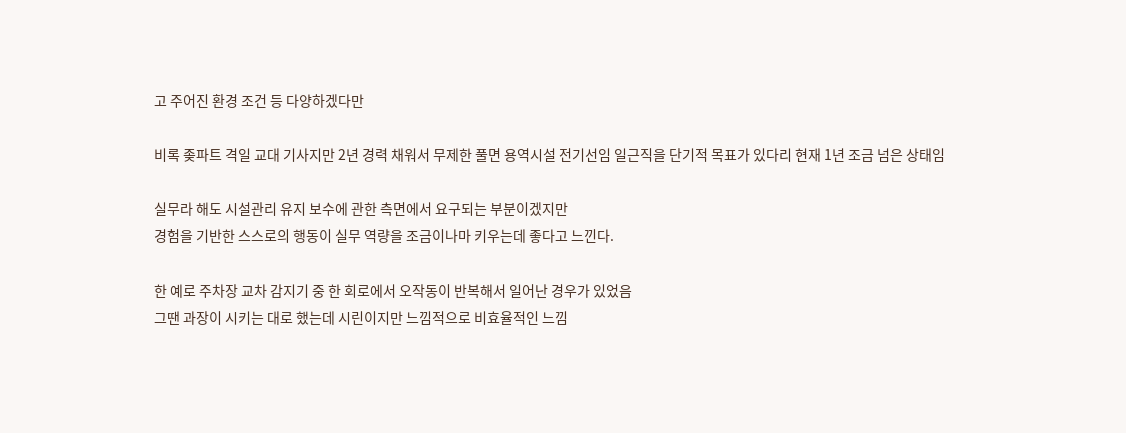고 주어진 환경 조건 등 다양하겠다만

비록 좆파트 격일 교대 기사지만 2년 경력 채워서 무제한 풀면 용역시설 전기선임 일근직을 단기적 목표가 있다리 현재 1년 조금 넘은 상태임

실무라 해도 시설관리 유지 보수에 관한 측면에서 요구되는 부분이겠지만
경험을 기반한 스스로의 행동이 실무 역량을 조금이나마 키우는데 좋다고 느낀다.

한 예로 주차장 교차 감지기 중 한 회로에서 오작동이 반복해서 일어난 경우가 있었음
그땐 과장이 시키는 대로 했는데 시린이지만 느낌적으로 비효율적인 느낌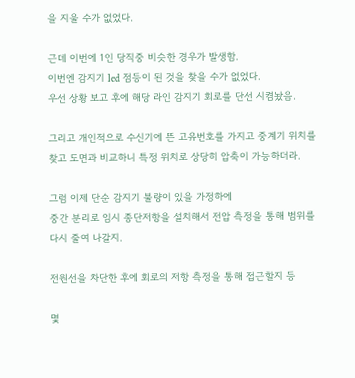을 지울 수가 없었다.

근데 이번에 1인 당직중 비슷한 경우가 발생함.
이번엔 감지기 led 점등이 된 것을 찾을 수가 없었다.
우선 상황 보고 후에 해당 라인 감지기 회로를 단선 시켬놨음.

그리고 개인적으로 수신기에 뜬 고유번호를 가지고 중계기 위치를 찾고 도면과 비교하니 특정 위치로 상당히 압축이 가능하더라.

그럼 이제 단순 감지기 불량이 있을 가정하에
중간 분리로 임시 종단저항을 설치해서 전압 측정을 통해 범위를 다시 줄여 나갈지.

전원선을 차단한 후에 회로의 저항 측정을 통해 접근할지 등

몇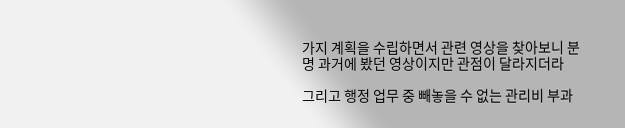가지 계획을 수립하면서 관련 영상을 찾아보니 분명 과거에 봤던 영상이지만 관점이 달라지더라

그리고 행정 업무 중 빼놓을 수 없는 관리비 부과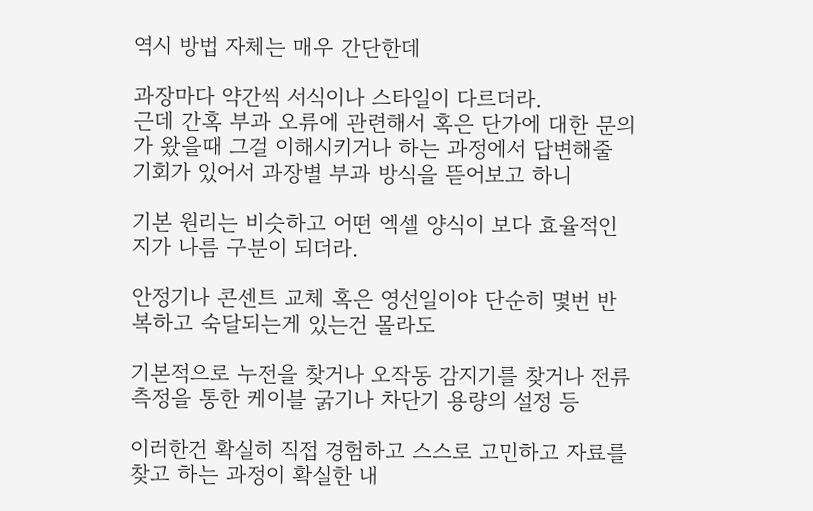역시 방법 자체는 매우 간단한데

과장마다 약간씩 서식이나 스타일이 다르더라.
근데 간혹 부과 오류에 관련해서 혹은 단가에 대한 문의가 왔을때 그걸 이해시키거나 하는 과정에서 답변해줄 기회가 있어서 과장별 부과 방식을 뜯어보고 하니

기본 원리는 비슷하고 어떤 엑셀 양식이 보다 효율적인지가 나름 구분이 되더라.

안정기나 콘센트 교체 혹은 영선일이야 단순히 몇번 반복하고 숙달되는게 있는건 몰라도

기본적으로 누전을 찾거나 오작동 감지기를 찾거나 전류측정을 통한 케이블 굵기나 차단기 용량의 설정 등

이러한건 확실히 직접 경험하고 스스로 고민하고 자료를 찾고 하는 과정이 확실한 내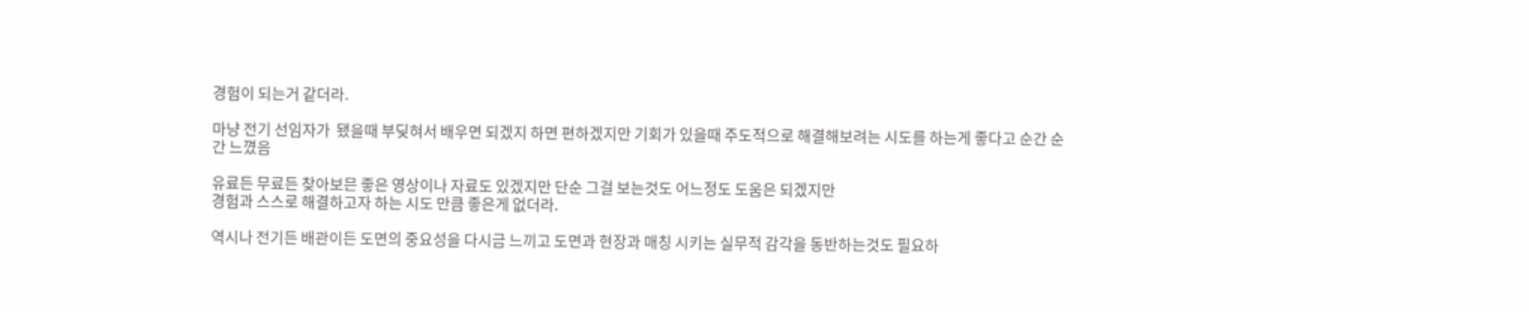경험이 되는거 같더라.

마냥 전기 선임자가  됐을때 부딪혀서 배우면 되겠지 하면 편하겠지만 기회가 있을때 주도적으로 해결해보려는 시도를 하는게 좋다고 순간 순간 느꼈음

유료든 무료든 찾아보믄 좋은 영상이나 자료도 있겠지만 단순 그걸 보는것도 어느정도 도움은 되겠지만
경험과 스스로 해결하고자 하는 시도 만큼 좋은게 없더라.

역시나 전기든 배관이든 도면의 중요성을 다시금 느끼고 도면과 현장과 매칭 시키는 실무적 감각을 동반하는것도 필요하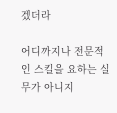겠더라

어디까지나 전문적인 스킬을 요하는 실무가 아니지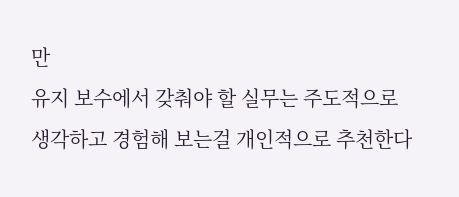만
유지 보수에서 갖춰야 할 실무는 주도적으로 생각하고 경험해 보는걸 개인적으로 추천한다